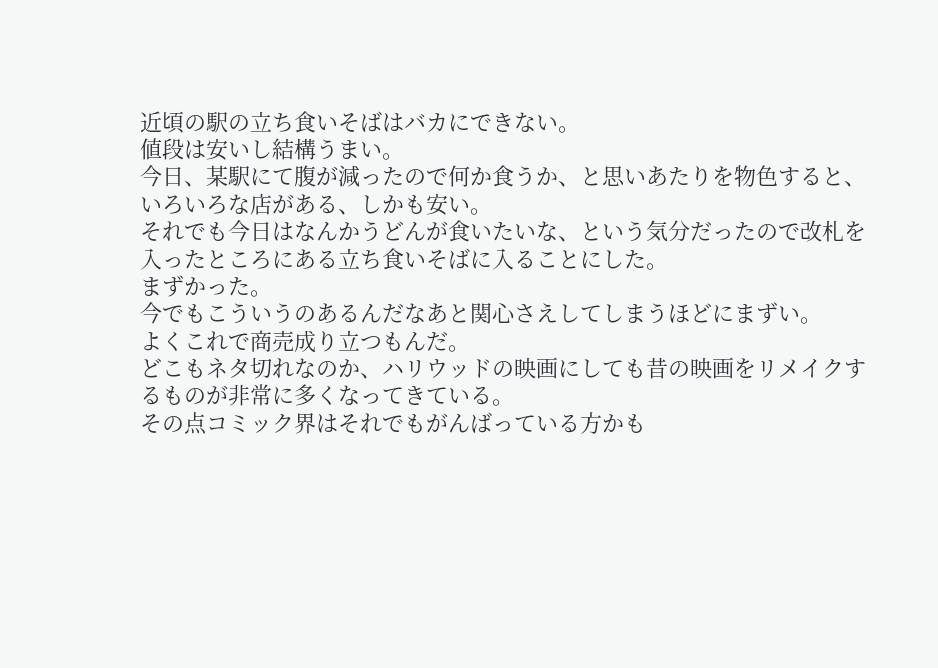近頃の駅の立ち食いそばはバカにできない。
値段は安いし結構うまい。
今日、某駅にて腹が減ったので何か食うか、と思いあたりを物色すると、いろいろな店がある、しかも安い。
それでも今日はなんかうどんが食いたいな、という気分だったので改札を入ったところにある立ち食いそばに入ることにした。
まずかった。
今でもこういうのあるんだなあと関心さえしてしまうほどにまずい。
よくこれで商売成り立つもんだ。
どこもネタ切れなのか、ハリウッドの映画にしても昔の映画をリメイクするものが非常に多くなってきている。
その点コミック界はそれでもがんばっている方かも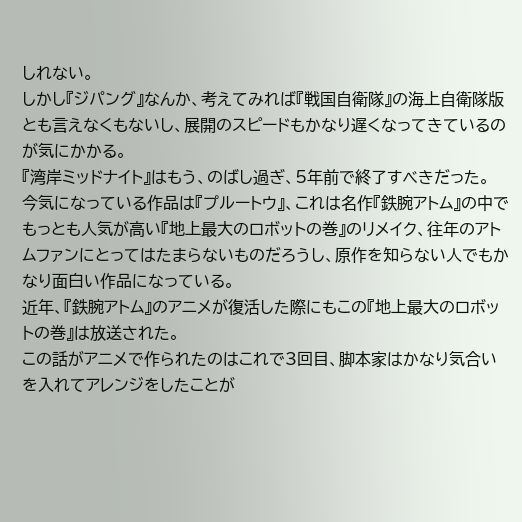しれない。
しかし『ジパング』なんか、考えてみれば『戦国自衛隊』の海上自衛隊版とも言えなくもないし、展開のスピードもかなり遅くなってきているのが気にかかる。
『湾岸ミッドナイト』はもう、のばし過ぎ、5年前で終了すべきだった。
今気になっている作品は『プルートウ』、これは名作『鉄腕アトム』の中でもっとも人気が高い『地上最大のロボットの巻』のリメイク、往年のアトムファンにとってはたまらないものだろうし、原作を知らない人でもかなり面白い作品になっている。
近年、『鉄腕アトム』のアニメが復活した際にもこの『地上最大のロボットの巻』は放送された。
この話がアニメで作られたのはこれで3回目、脚本家はかなり気合いを入れてアレンジをしたことが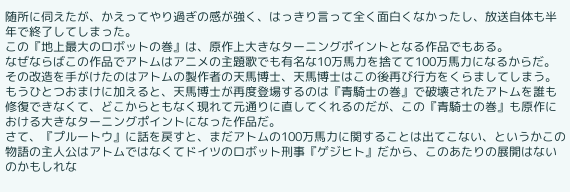随所に伺えたが、かえってやり過ぎの感が強く、はっきり言って全く面白くなかったし、放送自体も半年で終了してしまった。
この『地上最大のロボットの巻』は、原作上大きなターニングポイントとなる作品でもある。
なぜならばこの作品でアトムはアニメの主題歌でも有名な10万馬力を捨てて100万馬力になるからだ。
その改造を手がけたのはアトムの製作者の天馬博士、天馬博士はこの後再び行方をくらましてしまう。
もうひとつおまけに加えると、天馬博士が再度登場するのは『青騎士の巻』で破壊されたアトムを誰も修復できなくて、どこからともなく現れて元通りに直してくれるのだが、この『青騎士の巻』も原作における大きなターニングポイントになった作品だ。
さて、『プルートウ』に話を戻すと、まだアトムの100万馬力に関することは出てこない、というかこの物語の主人公はアトムではなくてドイツのロボット刑事『ゲジヒト』だから、このあたりの展開はないのかもしれな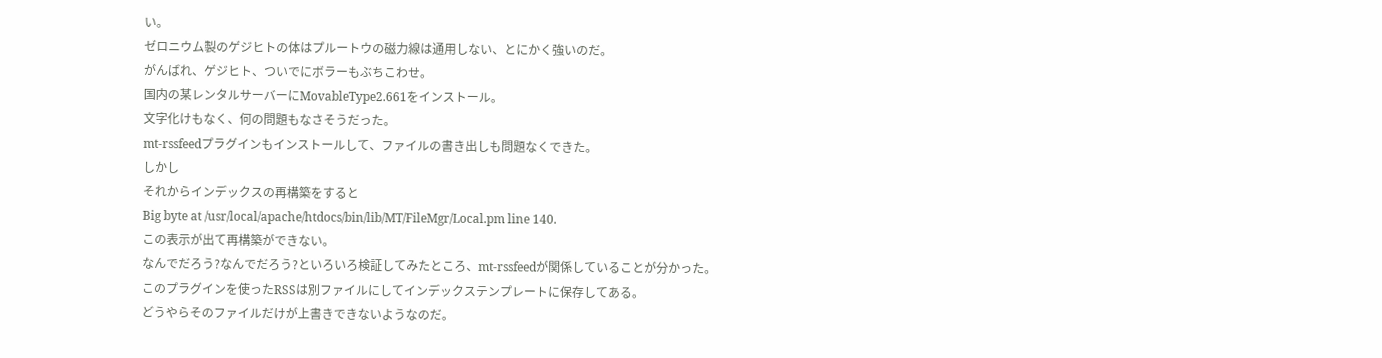い。
ゼロニウム製のゲジヒトの体はプルートウの磁力線は通用しない、とにかく強いのだ。
がんばれ、ゲジヒト、ついでにボラーもぶちこわせ。
国内の某レンタルサーバーにMovableType2.661をインストール。
文字化けもなく、何の問題もなさそうだった。
mt-rssfeedプラグインもインストールして、ファイルの書き出しも問題なくできた。
しかし
それからインデックスの再構築をすると
Big byte at /usr/local/apache/htdocs/bin/lib/MT/FileMgr/Local.pm line 140.
この表示が出て再構築ができない。
なんでだろう?なんでだろう?といろいろ検証してみたところ、mt-rssfeedが関係していることが分かった。
このプラグインを使ったRSSは別ファイルにしてインデックステンプレートに保存してある。
どうやらそのファイルだけが上書きできないようなのだ。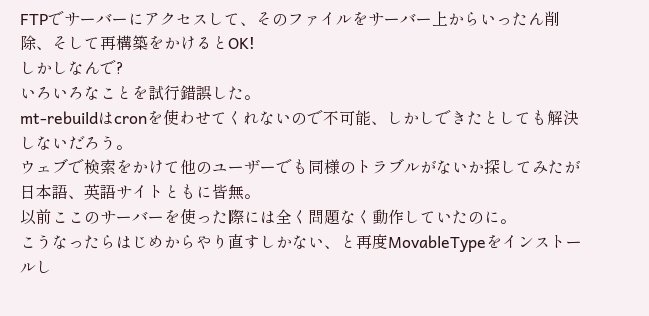FTPでサーバーにアクセスして、そのファイルをサーバー上からいったん削除、そして再構築をかけるとOK!
しかしなんで?
いろいろなことを試行錯誤した。
mt-rebuildはcronを使わせてくれないので不可能、しかしできたとしても解決しないだろう。
ウェブで検索をかけて他のユーザーでも同様のトラブルがないか探してみたが日本語、英語サイトともに皆無。
以前ここのサーバーを使った際には全く問題なく動作していたのに。
こうなったらはじめからやり直すしかない、と再度MovableTypeをインストールし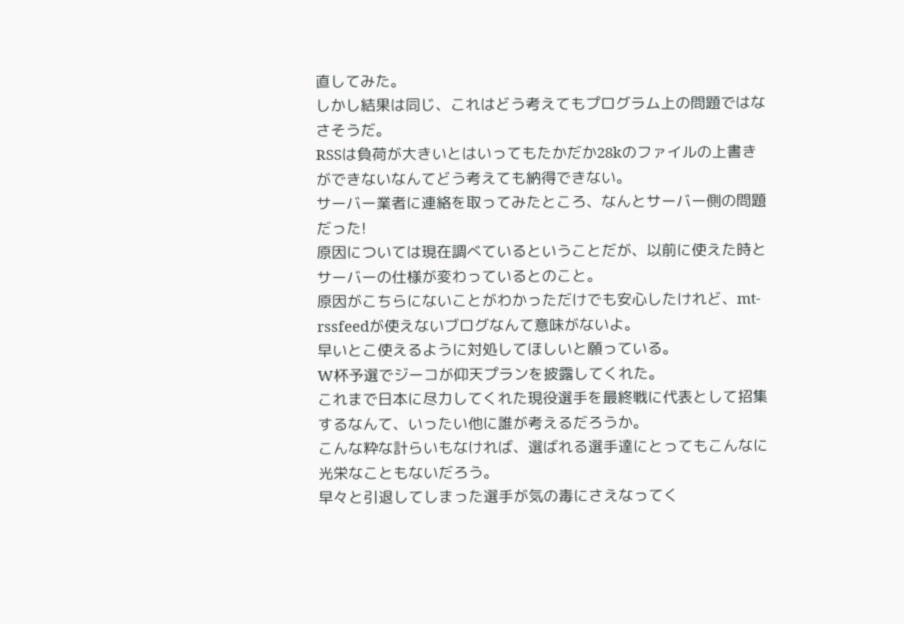直してみた。
しかし結果は同じ、これはどう考えてもプログラム上の問題ではなさそうだ。
RSSは負荷が大きいとはいってもたかだか28kのファイルの上書きができないなんてどう考えても納得できない。
サーバー業者に連絡を取ってみたところ、なんとサーバー側の問題だった!
原因については現在調べているということだが、以前に使えた時とサーバーの仕様が変わっているとのこと。
原因がこちらにないことがわかっただけでも安心したけれど、mt-rssfeedが使えないブログなんて意味がないよ。
早いとこ使えるように対処してほしいと願っている。
W杯予選でジーコが仰天プランを披露してくれた。
これまで日本に尽力してくれた現役選手を最終戦に代表として招集するなんて、いったい他に誰が考えるだろうか。
こんな粋な計らいもなければ、選ばれる選手達にとってもこんなに光栄なこともないだろう。
早々と引退してしまった選手が気の毒にさえなってく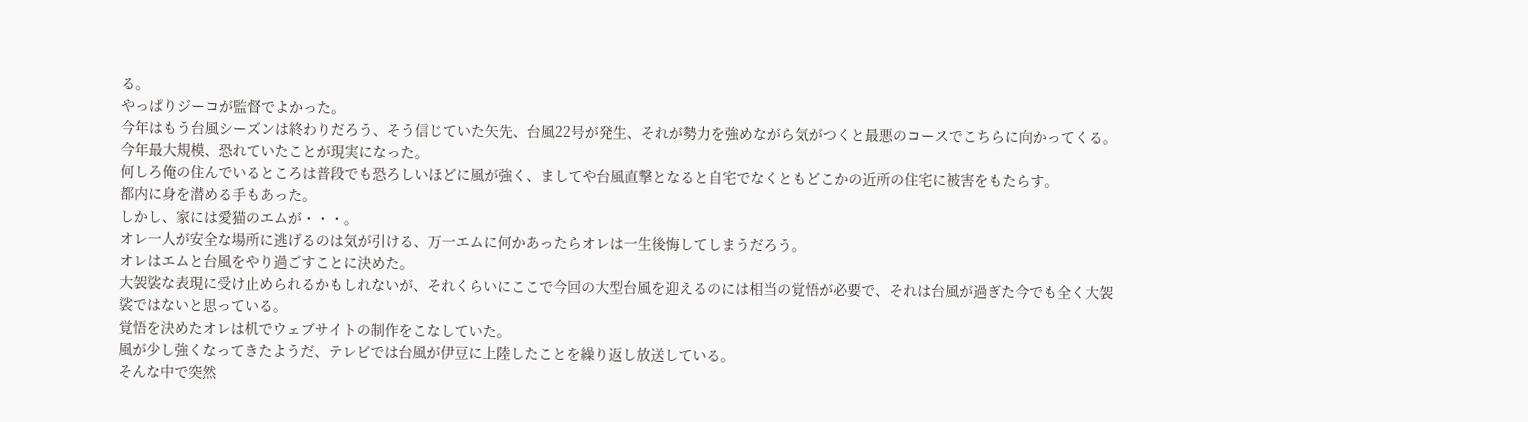る。
やっぱりジーコが監督でよかった。
今年はもう台風シーズンは終わりだろう、そう信じていた矢先、台風22号が発生、それが勢力を強めながら気がつくと最悪のコースでこちらに向かってくる。
今年最大規模、恐れていたことが現実になった。
何しろ俺の住んでいるところは普段でも恐ろしいほどに風が強く、ましてや台風直撃となると自宅でなくともどこかの近所の住宅に被害をもたらす。
都内に身を潜める手もあった。
しかし、家には愛猫のエムが・・・。
オレ一人が安全な場所に逃げるのは気が引ける、万一エムに何かあったらオレは一生後悔してしまうだろう。
オレはエムと台風をやり過ごすことに決めた。
大袈裟な表現に受け止められるかもしれないが、それくらいにここで今回の大型台風を迎えるのには相当の覚悟が必要で、それは台風が過ぎた今でも全く大袈裟ではないと思っている。
覚悟を決めたオレは机でウェブサイトの制作をこなしていた。
風が少し強くなってきたようだ、テレビでは台風が伊豆に上陸したことを繰り返し放送している。
そんな中で突然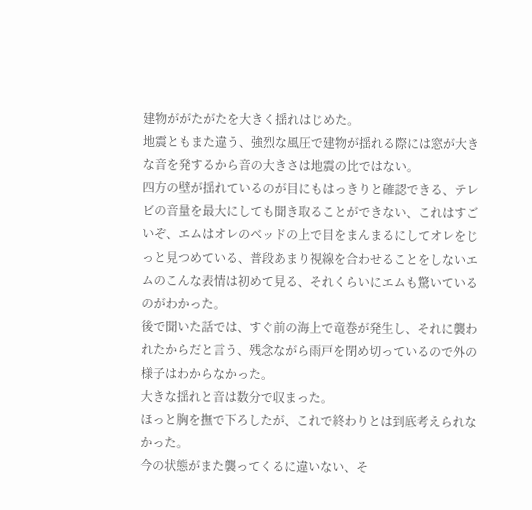建物ががたがたを大きく揺れはじめた。
地震ともまた違う、強烈な風圧で建物が揺れる際には窓が大きな音を発するから音の大きさは地震の比ではない。
四方の壁が揺れているのが目にもはっきりと確認できる、テレビの音量を最大にしても聞き取ることができない、これはすごいぞ、エムはオレのベッドの上で目をまんまるにしてオレをじっと見つめている、普段あまり視線を合わせることをしないエムのこんな表情は初めて見る、それくらいにエムも驚いているのがわかった。
後で聞いた話では、すぐ前の海上で竜巻が発生し、それに襲われたからだと言う、残念ながら雨戸を閉め切っているので外の様子はわからなかった。
大きな揺れと音は数分で収まった。
ほっと胸を撫で下ろしたが、これで終わりとは到底考えられなかった。
今の状態がまた襲ってくるに違いない、そ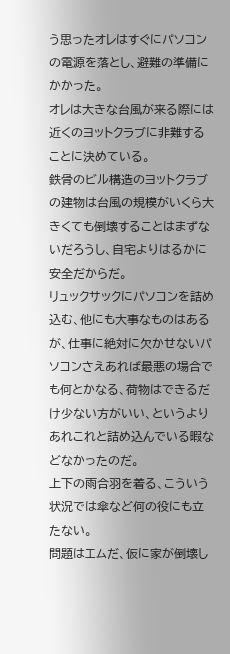う思ったオレはすぐにパソコンの電源を落とし、避難の準備にかかった。
オレは大きな台風が来る際には近くのヨットクラブに非難することに決めている。
鉄骨のビル構造のヨットクラブの建物は台風の規模がいくら大きくても倒壊することはまずないだろうし、自宅よりはるかに安全だからだ。
リュックサックにパソコンを詰め込む、他にも大事なものはあるが、仕事に絶対に欠かせないパソコンさえあれば最悪の場合でも何とかなる、荷物はできるだけ少ない方がいい、というよりあれこれと詰め込んでいる暇などなかったのだ。
上下の雨合羽を着る、こういう状況では傘など何の役にも立たない。
問題はエムだ、仮に家が倒壊し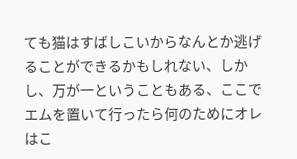ても猫はすばしこいからなんとか逃げることができるかもしれない、しかし、万が一ということもある、ここでエムを置いて行ったら何のためにオレはこ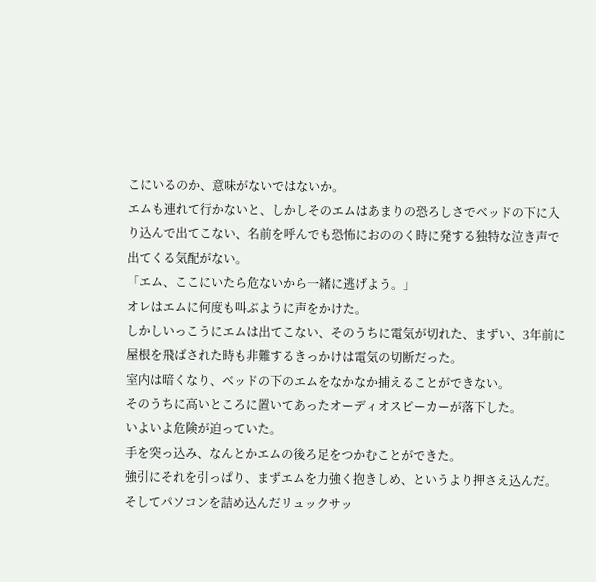こにいるのか、意味がないではないか。
エムも連れて行かないと、しかしそのエムはあまりの恐ろしさでベッドの下に入り込んで出てこない、名前を呼んでも恐怖におののく時に発する独特な泣き声で出てくる気配がない。
「エム、ここにいたら危ないから一緒に逃げよう。」
オレはエムに何度も叫ぶように声をかけた。
しかしいっこうにエムは出てこない、そのうちに電気が切れた、まずい、3年前に屋根を飛ばされた時も非難するきっかけは電気の切断だった。
室内は暗くなり、ベッドの下のエムをなかなか捕えることができない。
そのうちに高いところに置いてあったオーディオスピーカーが落下した。
いよいよ危険が迫っていた。
手を突っ込み、なんとかエムの後ろ足をつかむことができた。
強引にそれを引っぱり、まずエムを力強く抱きしめ、というより押さえ込んだ。
そしてパソコンを詰め込んだリュックサッ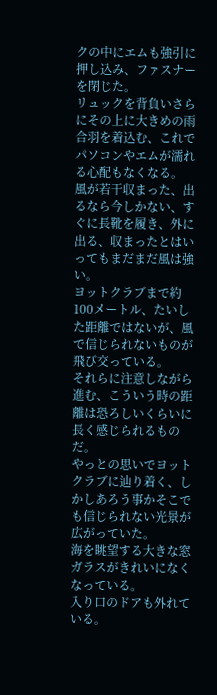クの中にエムも強引に押し込み、ファスナーを閉じた。
リュックを背負いさらにその上に大きめの雨合羽を着込む、これでパソコンやエムが濡れる心配もなくなる。
風が若干収まった、出るなら今しかない、すぐに長靴を履き、外に出る、収まったとはいってもまだまだ風は強い。
ヨットクラブまで約100メートル、たいした距離ではないが、風で信じられないものが飛び交っている。
それらに注意しながら進む、こういう時の距離は恐ろしいくらいに長く感じられるものだ。
やっとの思いでヨットクラブに辿り着く、しかしあろう事かそこでも信じられない光景が広がっていた。
海を眺望する大きな窓ガラスがきれいになくなっている。
入り口のドアも外れている。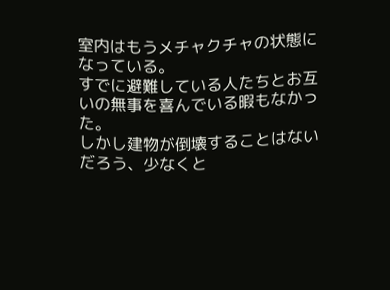室内はもうメチャクチャの状態になっている。
すでに避難している人たちとお互いの無事を喜んでいる暇もなかった。
しかし建物が倒壊することはないだろう、少なくと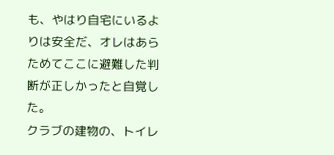も、やはり自宅にいるよりは安全だ、オレはあらためてここに避難した判断が正しかったと自覚した。
クラブの建物の、トイレ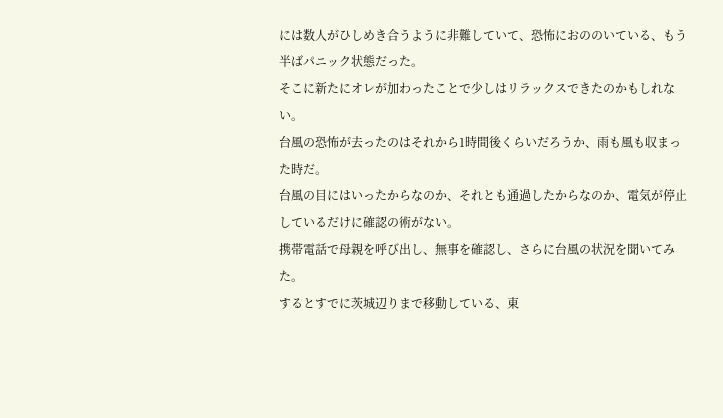には数人がひしめき合うように非難していて、恐怖におののいている、もう半ばパニック状態だった。
そこに新たにオレが加わったことで少しはリラックスできたのかもしれない。
台風の恐怖が去ったのはそれから1時間後くらいだろうか、雨も風も収まった時だ。
台風の目にはいったからなのか、それとも通過したからなのか、電気が停止しているだけに確認の術がない。
携帯電話で母親を呼び出し、無事を確認し、さらに台風の状況を聞いてみた。
するとすでに茨城辺りまで移動している、東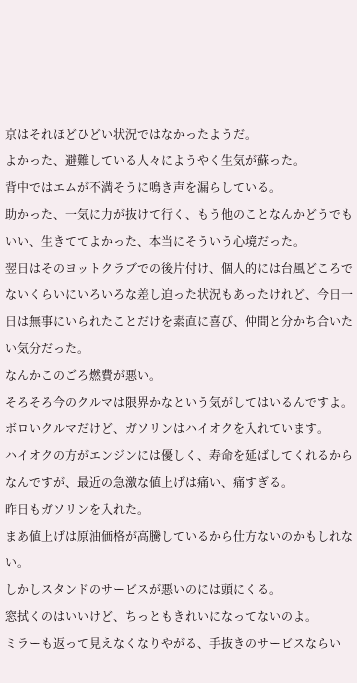京はそれほどひどい状況ではなかったようだ。
よかった、避難している人々にようやく生気が蘇った。
背中ではエムが不満そうに鳴き声を漏らしている。
助かった、一気に力が抜けて行く、もう他のことなんかどうでもいい、生きててよかった、本当にそういう心境だった。
翌日はそのヨットクラブでの後片付け、個人的には台風どころでないくらいにいろいろな差し迫った状況もあったけれど、今日一日は無事にいられたことだけを素直に喜び、仲間と分かち合いたい気分だった。
なんかこのごろ燃費が悪い。
そろそろ今のクルマは限界かなという気がしてはいるんですよ。
ボロいクルマだけど、ガソリンはハイオクを入れています。
ハイオクの方がエンジンには優しく、寿命を延ばしてくれるからなんですが、最近の急激な値上げは痛い、痛すぎる。
昨日もガソリンを入れた。
まあ値上げは原油価格が高騰しているから仕方ないのかもしれない。
しかしスタンドのサービスが悪いのには頭にくる。
窓拭くのはいいけど、ちっともきれいになってないのよ。
ミラーも返って見えなくなりやがる、手抜きのサービスならい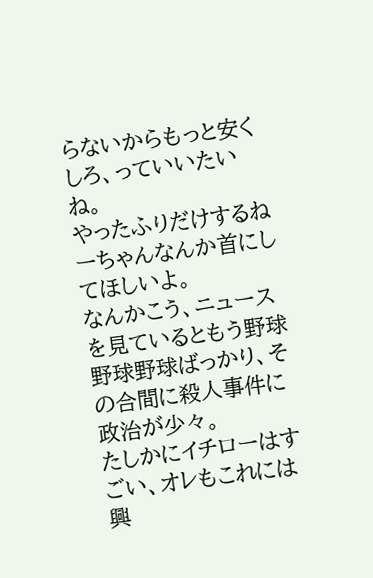らないからもっと安くしろ、っていいたいね。
やったふりだけするねーちゃんなんか首にしてほしいよ。
なんかこう、ニュースを見ているともう野球野球野球ばっかり、その合間に殺人事件に政治が少々。
たしかにイチローはすごい、オレもこれには興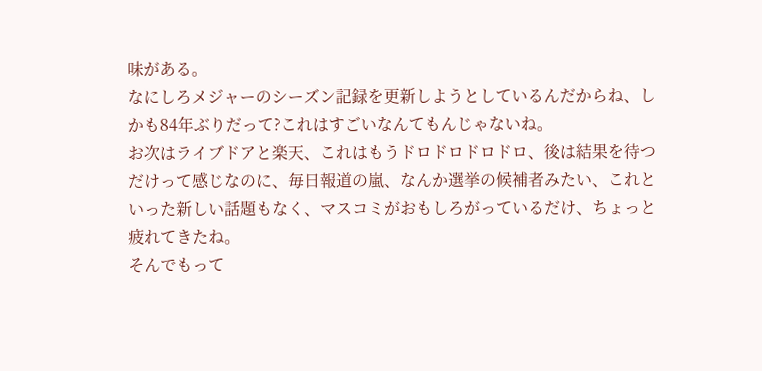味がある。
なにしろメジャーのシーズン記録を更新しようとしているんだからね、しかも84年ぶりだって?これはすごいなんてもんじゃないね。
お次はライブドアと楽天、これはもうドロドロドロドロ、後は結果を待つだけって感じなのに、毎日報道の嵐、なんか選挙の候補者みたい、これといった新しい話題もなく、マスコミがおもしろがっているだけ、ちょっと疲れてきたね。
そんでもって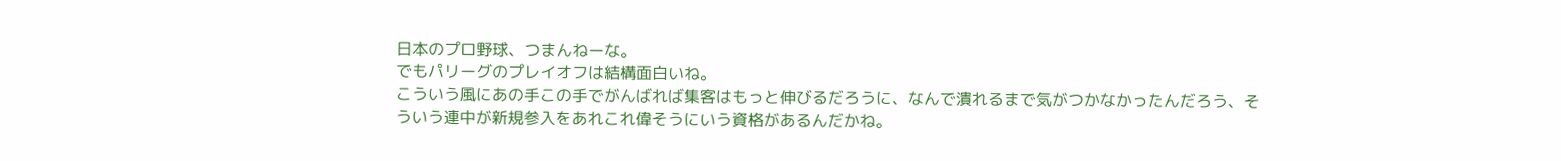日本のプロ野球、つまんねーな。
でもパリーグのプレイオフは結構面白いね。
こういう風にあの手この手でがんばれば集客はもっと伸びるだろうに、なんで潰れるまで気がつかなかったんだろう、そういう連中が新規参入をあれこれ偉そうにいう資格があるんだかね。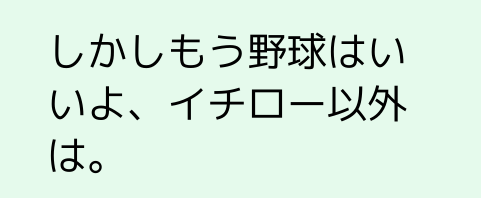しかしもう野球はいいよ、イチロー以外は。